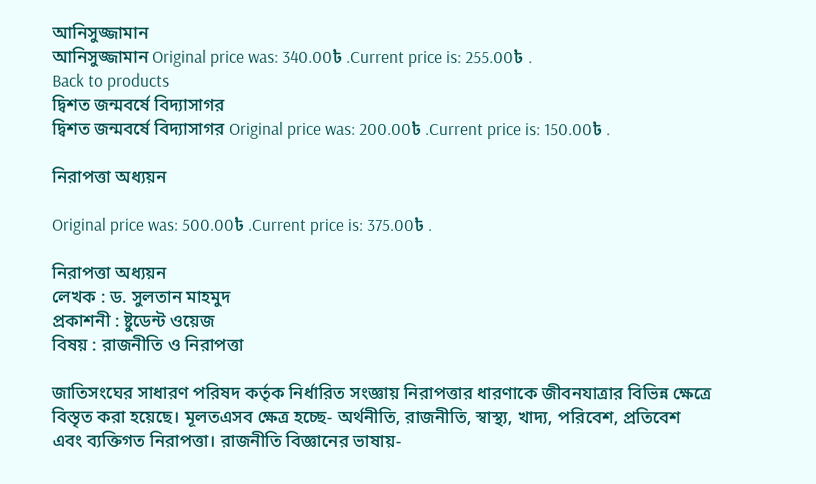আনিসুজ্জামান
আনিসুজ্জামান Original price was: 340.00৳ .Current price is: 255.00৳ .
Back to products
দ্বিশত জন্মবর্ষে বিদ্যাসাগর
দ্বিশত জন্মবর্ষে বিদ্যাসাগর Original price was: 200.00৳ .Current price is: 150.00৳ .

নিরাপত্তা অধ্যয়ন

Original price was: 500.00৳ .Current price is: 375.00৳ .

নিরাপত্তা অধ্যয়ন
লেখক : ড. সুলতান মাহমুদ
প্রকাশনী : ষ্টুডেন্ট ওয়েজ
বিষয় : রাজনীতি ও নিরাপত্তা

জাতিসংঘের সাধারণ পরিষদ কর্তৃক নির্ধারিত সংজ্ঞায় নিরাপত্তার ধারণাকে জীবনযাত্রার বিভিন্ন ক্ষেত্রে বিস্তৃত করা হয়েছে। মূলতএসব ক্ষেত্র হচ্ছে- অর্থনীতি, রাজনীতি, স্বাস্থ্য, খাদ্য, পরিবেশ, প্রতিবেশ এবং ব্যক্তিগত নিরাপত্তা। রাজনীতি বিজ্ঞানের ভাষায়-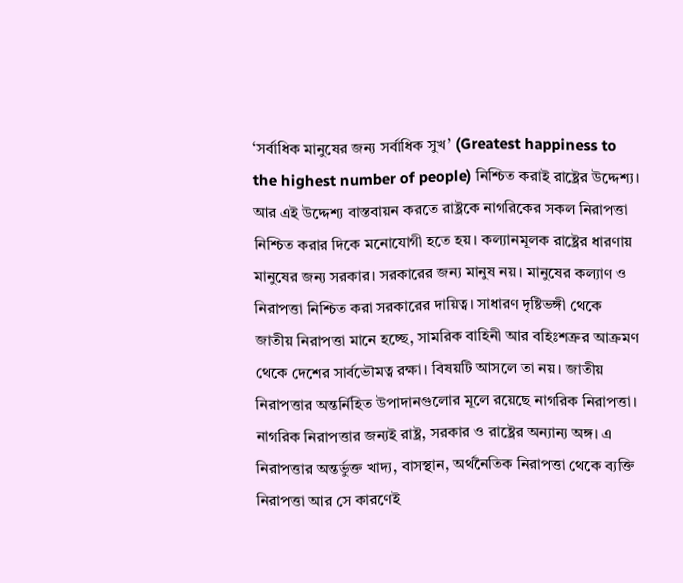‘সর্বাধিক মানুষের জন্য সর্বাধিক সুখ’ (Greatest happiness to the highest number of people) নিশ্চিত করাই রাষ্ট্রের উদ্দেশ্য। আর এই উদ্দেশ্য বাস্তবায়ন করতে রাষ্ট্রকে নাগরিকের সকল নিরাপত্তা নিশ্চিত করার দিকে মনোযোগী হতে হয়। কল্যানমূলক রাষ্ট্রের ধারণায় মানুষের জন্য সরকার। সরকারের জন্য মানুষ নয়। মানুষের কল্যাণ ও নিরাপত্তা নিশ্চিত করা সরকারের দায়িত্ব। সাধারণ দৃষ্টিভঙ্গী থেকে জাতীয় নিরাপত্তা মানে হচ্ছে, সামরিক বাহিনী আর বহিঃশত্রুর আক্রমণ থেকে দেশের সার্বভৌমত্ব রক্ষা। বিষয়টি আসলে তা নয়। জাতীয় নিরাপত্তার অন্তর্নিহিত উপাদানগুলোর মূলে রয়েছে নাগরিক নিরাপত্তা। নাগরিক নিরাপত্তার জন্যই রাষ্ট্র, সরকার ও রাষ্ট্রের অন্যান্য অঙ্গ। এ নিরাপত্তার অন্তর্ভুক্ত খাদ্য, বাসস্থান, অর্থনৈতিক নিরাপত্তা থেকে ব্যক্তি নিরাপত্তা আর সে কারণেই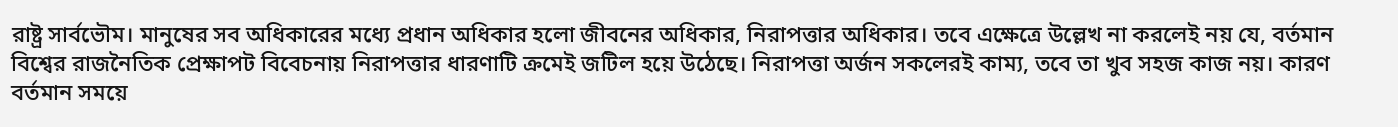রাষ্ট্র সার্বভৌম। মানুষের সব অধিকারের মধ্যে প্রধান অধিকার হলো জীবনের অধিকার, নিরাপত্তার অধিকার। তবে এক্ষেত্রে উল্লেখ না করলেই নয় যে, বর্তমান বিশ্বের রাজনৈতিক প্রেক্ষাপট বিবেচনায় নিরাপত্তার ধারণাটি ক্রমেই জটিল হয়ে উঠেছে। নিরাপত্তা অর্জন সকলেরই কাম্য, তবে তা খুব সহজ কাজ নয়। কারণ বর্তমান সময়ে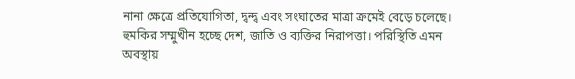নানা ক্ষেত্রে প্রতিযোগিতা, দ্বন্দ্ব এবং সংঘাতের মাত্রা ক্রমেই বেড়ে চলেছে। হুমকির সম্মুখীন হচ্ছে দেশ, জাতি ও ব্যক্তির নিরাপত্তা। পরিস্থিতি এমন অবস্থায়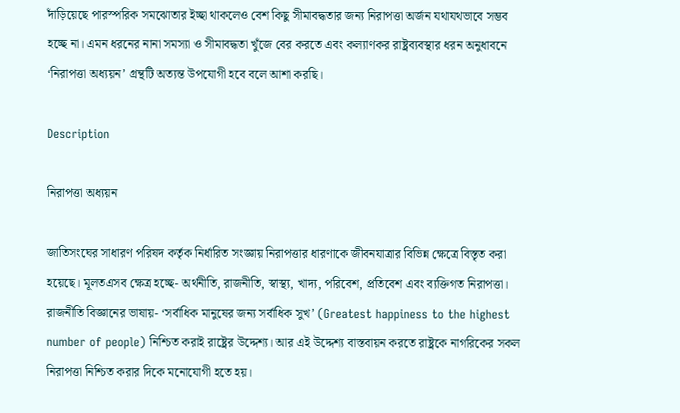দাঁড়িয়েছে পারস্পরিক সমঝোতার ইচ্ছা থাকলেও বেশ কিছু সীমাবদ্ধতার জন্য নিরাপত্তা অর্জন যথাযথভাবে সম্ভব হচ্ছে না। এমন ধরনের নানা সমস্যা ও সীমাবদ্ধতা খুঁজে বের করতে এবং কল্যাণকর রাষ্ট্রব্যবস্থার ধরন অনুধাবনে ‘নিরাপত্তা অধ্যয়ন’ গ্রন্থটি অত্যন্ত উপযোগী হবে বলে আশা করছি।

Description

নিরাপত্তা অধ্যয়ন

জাতিসংঘের সাধারণ পরিষদ কর্তৃক নির্ধারিত সংজ্ঞায় নিরাপত্তার ধারণাকে জীবনযাত্রার বিভিন্ন ক্ষেত্রে বিস্তৃত করা হয়েছে। মূলতএসব ক্ষেত্র হচ্ছে- অর্থনীতি, রাজনীতি, স্বাস্থ্য, খাদ্য, পরিবেশ, প্রতিবেশ এবং ব্যক্তিগত নিরাপত্তা। রাজনীতি বিজ্ঞানের ভাষায়- ‘সর্বাধিক মানুষের জন্য সর্বাধিক সুখ’ (Greatest happiness to the highest number of people) নিশ্চিত করাই রাষ্ট্রের উদ্দেশ্য। আর এই উদ্দেশ্য বাস্তবায়ন করতে রাষ্ট্রকে নাগরিকের সকল নিরাপত্তা নিশ্চিত করার দিকে মনোযোগী হতে হয়।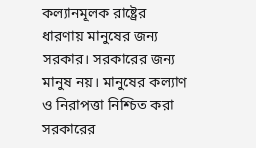কল্যানমূলক রাষ্ট্রের ধারণায় মানুষের জন্য সরকার। সরকারের জন্য মানুষ নয়। মানুষের কল্যাণ ও নিরাপত্তা নিশ্চিত করা সরকারের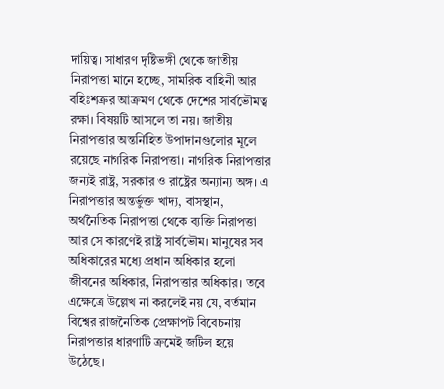দায়িত্ব। সাধারণ দৃষ্টিভঙ্গী থেকে জাতীয় নিরাপত্তা মানে হচ্ছে, সামরিক বাহিনী আর বহিঃশত্রুর আক্রমণ থেকে দেশের সার্বভৌমত্ব রক্ষা। বিষয়টি আসলে তা নয়। জাতীয় নিরাপত্তার অন্তর্নিহিত উপাদানগুলোর মূলে রয়েছে নাগরিক নিরাপত্তা। নাগরিক নিরাপত্তার জন্যই রাষ্ট্র, সরকার ও রাষ্ট্রের অন্যান্য অঙ্গ। এ নিরাপত্তার অন্তর্ভুক্ত খাদ্য, বাসস্থান, অর্থনৈতিক নিরাপত্তা থেকে ব্যক্তি নিরাপত্তা আর সে কারণেই রাষ্ট্র সার্বভৌম। মানুষের সব অধিকারের মধ্যে প্রধান অধিকার হলো জীবনের অধিকার, নিরাপত্তার অধিকার। তবে এক্ষেত্রে উল্লেখ না করলেই নয় যে, বর্তমান বিশ্বের রাজনৈতিক প্রেক্ষাপট বিবেচনায় নিরাপত্তার ধারণাটি ক্রমেই জটিল হয়ে উঠেছে।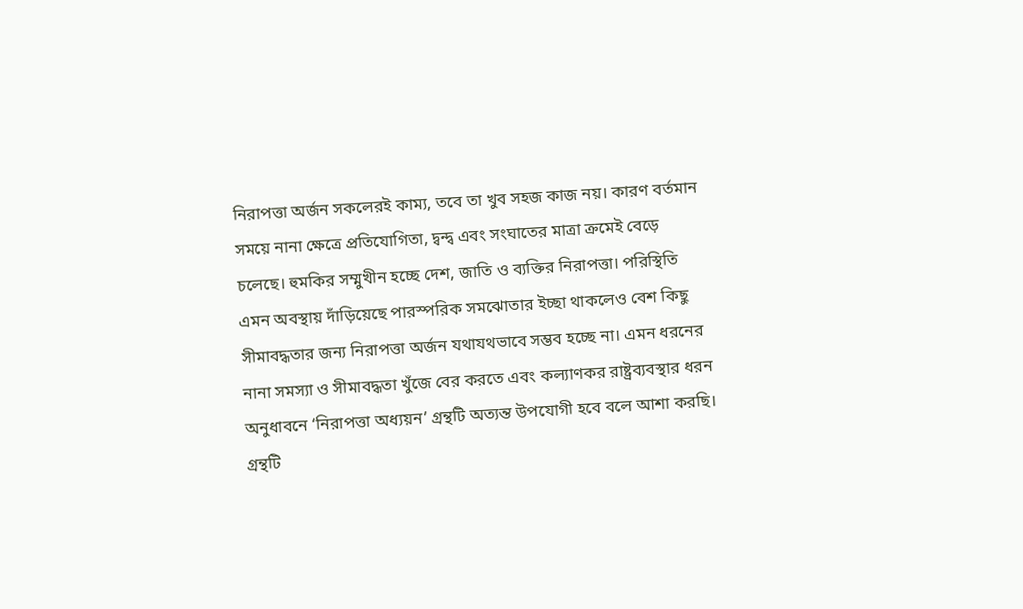নিরাপত্তা অর্জন সকলেরই কাম্য, তবে তা খুব সহজ কাজ নয়। কারণ বর্তমান সময়ে নানা ক্ষেত্রে প্রতিযোগিতা, দ্বন্দ্ব এবং সংঘাতের মাত্রা ক্রমেই বেড়ে চলেছে। হুমকির সম্মুখীন হচ্ছে দেশ, জাতি ও ব্যক্তির নিরাপত্তা। পরিস্থিতি এমন অবস্থায় দাঁড়িয়েছে পারস্পরিক সমঝোতার ইচ্ছা থাকলেও বেশ কিছু সীমাবদ্ধতার জন্য নিরাপত্তা অর্জন যথাযথভাবে সম্ভব হচ্ছে না। এমন ধরনের নানা সমস্যা ও সীমাবদ্ধতা খুঁজে বের করতে এবং কল্যাণকর রাষ্ট্রব্যবস্থার ধরন অনুধাবনে ‘নিরাপত্তা অধ্যয়ন’ গ্রন্থটি অত্যন্ত উপযোগী হবে বলে আশা করছি। গ্রন্থটি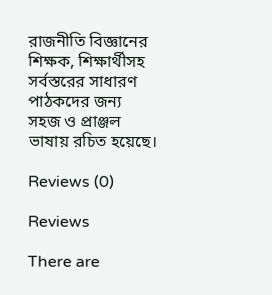রাজনীতি বিজ্ঞানের শিক্ষক, শিক্ষার্থীসহ সর্বস্তরের সাধারণ পাঠকদের জন্য সহজ ও প্রাঞ্জল ভাষায় রচিত হয়েছে।

Reviews (0)

Reviews

There are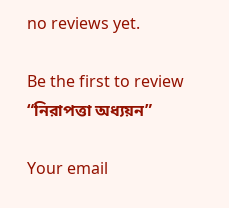no reviews yet.

Be the first to review “নিরাপত্তা অধ্যয়ন”

Your email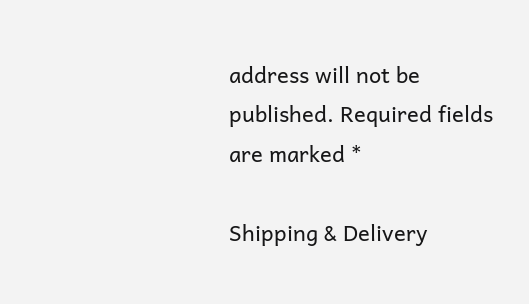address will not be published. Required fields are marked *

Shipping & Delivery